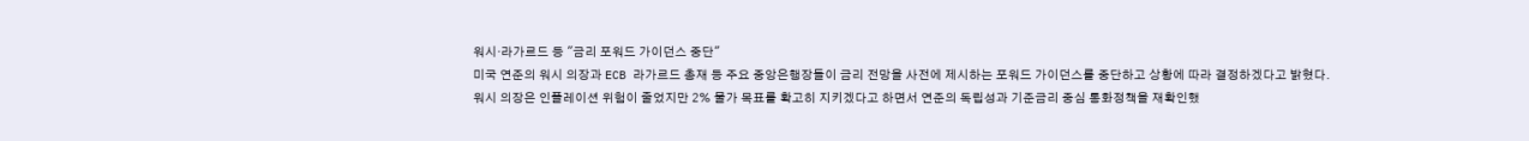워시·라가르드 등 "금리 포워드 가이던스 중단"
미국 연준의 워시 의장과 ECB 라가르드 총재 등 주요 중앙은행장들이 금리 전망을 사전에 제시하는 포워드 가이던스를 중단하고 상황에 따라 결정하겠다고 밝혔다.
워시 의장은 인플레이션 위험이 줄었지만 2% 물가 목표를 확고히 지키겠다고 하면서 연준의 독립성과 기준금리 중심 통화정책을 재확인했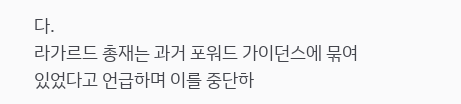다.
라가르드 총재는 과거 포워드 가이던스에 묶여 있었다고 언급하며 이를 중단하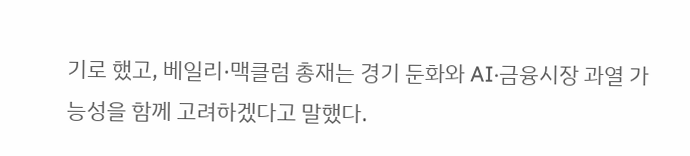기로 했고, 베일리·맥클럼 총재는 경기 둔화와 AI·금융시장 과열 가능성을 함께 고려하겠다고 말했다.